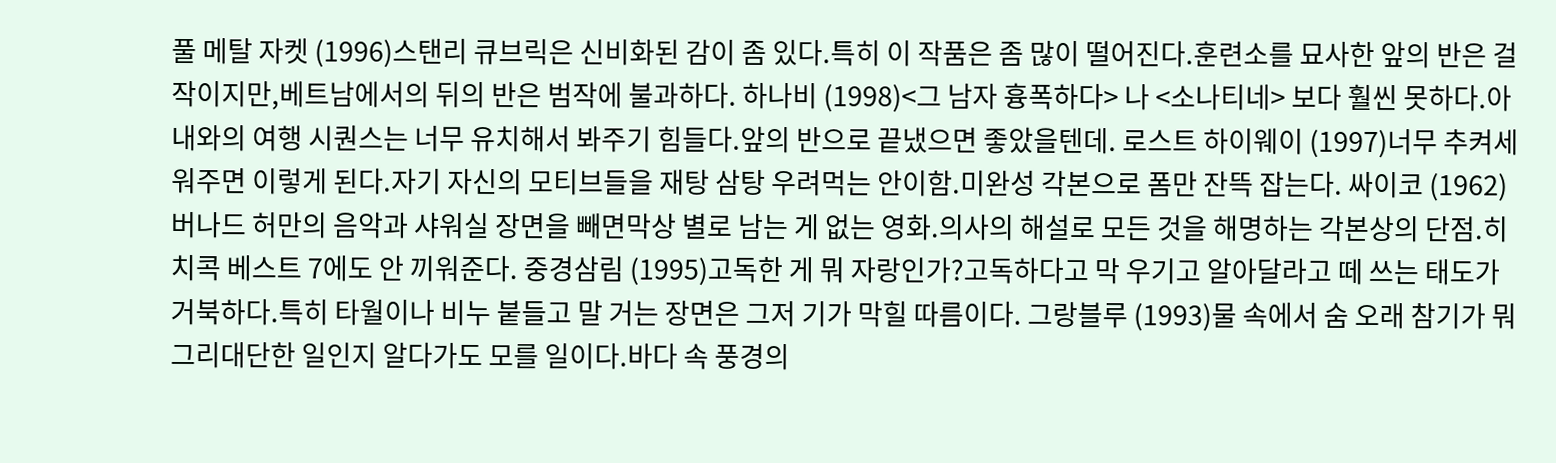풀 메탈 자켓 (1996)스탠리 큐브릭은 신비화된 감이 좀 있다.특히 이 작품은 좀 많이 떨어진다.훈련소를 묘사한 앞의 반은 걸작이지만,베트남에서의 뒤의 반은 범작에 불과하다. 하나비 (1998)<그 남자 흉폭하다> 나 <소나티네> 보다 훨씬 못하다.아내와의 여행 시퀀스는 너무 유치해서 봐주기 힘들다.앞의 반으로 끝냈으면 좋았을텐데. 로스트 하이웨이 (1997)너무 추켜세워주면 이렇게 된다.자기 자신의 모티브들을 재탕 삼탕 우려먹는 안이함.미완성 각본으로 폼만 잔뜩 잡는다. 싸이코 (1962)버나드 허만의 음악과 샤워실 장면을 빼면막상 별로 남는 게 없는 영화.의사의 해설로 모든 것을 해명하는 각본상의 단점.히치콕 베스트 7에도 안 끼워준다. 중경삼림 (1995)고독한 게 뭐 자랑인가?고독하다고 막 우기고 알아달라고 떼 쓰는 태도가 거북하다.특히 타월이나 비누 붙들고 말 거는 장면은 그저 기가 막힐 따름이다. 그랑블루 (1993)물 속에서 숨 오래 참기가 뭐 그리대단한 일인지 알다가도 모를 일이다.바다 속 풍경의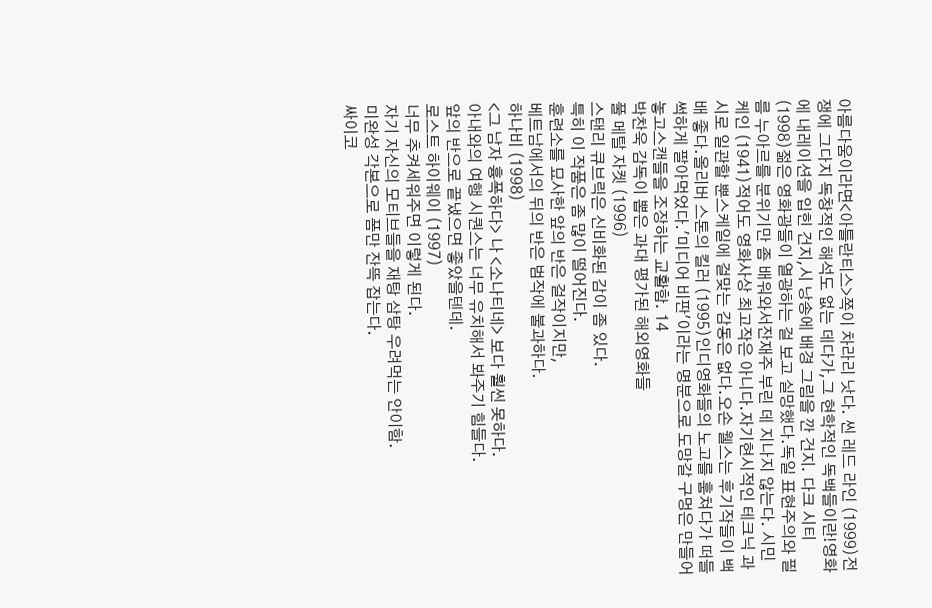아름다움이라면<아틀란티스>쪽이 차라리 낫다. 씬 레드 라인 (1999)전쟁에 그다지 독창적인 해석도 없는 데다가,그 현학적인 독백들이란!영화에 내레이션을 입힌 건지,시 낭송에 배경 그림을 깐 건지. 다크 시티 (1998)젊은 영화광들이 열광하는 걸 보고 실망했다.독일 표현주의와 필름 누아르를 분위기만 좀 배워와서잔재주 부린 데 지나지 않는다. 시민 케인 (1941)적어도 영화사상 최고작은 아니다.자기현시적인 테크닉 과시로 일관할 뿐스케일에 걸맞는 감동은 없다.오손 웰스는 후기작들이 백 배 좋다.올리버 스톤의 킬러 (1995)인디영화들의 노고를 훔쳐다가 떠들썩하게 팔아먹었다.'미디어 비판'이라는 명분으로 도망갈 구멍은 만들어놓고스캔들을 조장하는 교활함. 14
박찬욱 감독이 뽑은 과대 평가된 해외영화들
풀 메탈 자켓 (1996)
스탠리 큐브릭은 신비화된 감이 좀 있다.
특히 이 작품은 좀 많이 떨어진다.
훈련소를 묘사한 앞의 반은 걸작이지만,
베트남에서의 뒤의 반은 범작에 불과하다.
하나비 (1998)
<그 남자 흉폭하다> 나 <소나티네> 보다 훨씬 못하다.
아내와의 여행 시퀀스는 너무 유치해서 봐주기 힘들다.
앞의 반으로 끝냈으면 좋았을텐데.
로스트 하이웨이 (1997)
너무 추켜세워주면 이렇게 된다.
자기 자신의 모티브들을 재탕 삼탕 우려먹는 안이함.
미완성 각본으로 폼만 잔뜩 잡는다.
싸이코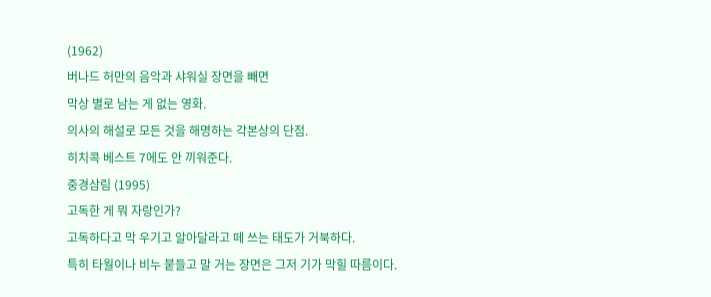(1962)
버나드 허만의 음악과 샤워실 장면을 빼면
막상 별로 남는 게 없는 영화.
의사의 해설로 모든 것을 해명하는 각본상의 단점.
히치콕 베스트 7에도 안 끼워준다.
중경삼림 (1995)
고독한 게 뭐 자랑인가?
고독하다고 막 우기고 알아달라고 떼 쓰는 태도가 거북하다.
특히 타월이나 비누 붙들고 말 거는 장면은 그저 기가 막힐 따름이다.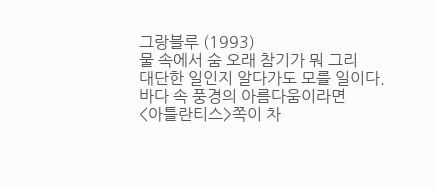그랑블루 (1993)
물 속에서 숨 오래 참기가 뭐 그리
대단한 일인지 알다가도 모를 일이다.
바다 속 풍경의 아름다움이라면
<아틀란티스>쪽이 차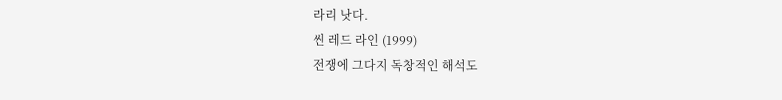라리 낫다.
씬 레드 라인 (1999)
전쟁에 그다지 독창적인 해석도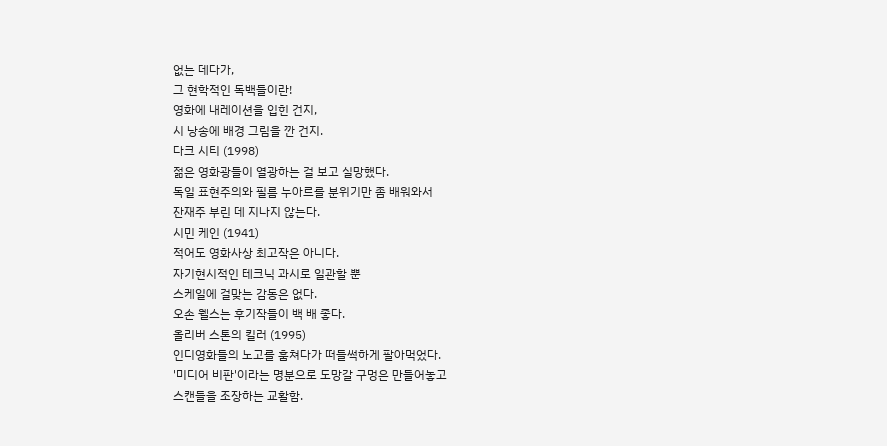없는 데다가,
그 현학적인 독백들이란!
영화에 내레이션을 입힌 건지,
시 낭송에 배경 그림을 깐 건지.
다크 시티 (1998)
젊은 영화광들이 열광하는 걸 보고 실망했다.
독일 표현주의와 필름 누아르를 분위기만 좀 배워와서
잔재주 부린 데 지나지 않는다.
시민 케인 (1941)
적어도 영화사상 최고작은 아니다.
자기현시적인 테크닉 과시로 일관할 뿐
스케일에 걸맞는 감동은 없다.
오손 웰스는 후기작들이 백 배 좋다.
올리버 스톤의 킬러 (1995)
인디영화들의 노고를 훔쳐다가 떠들썩하게 팔아먹었다.
'미디어 비판'이라는 명분으로 도망갈 구멍은 만들어놓고
스캔들을 조장하는 교활함.